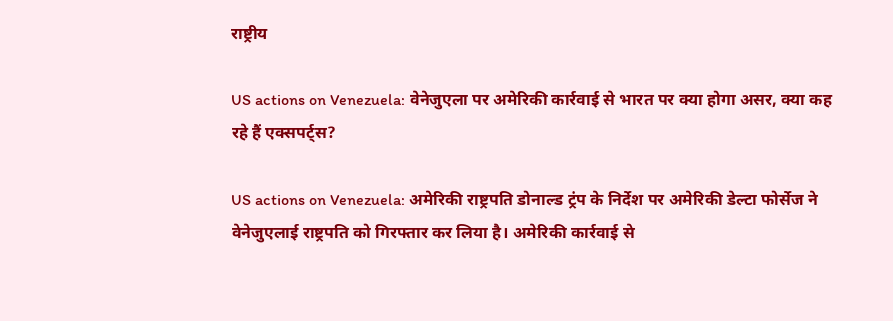राष्ट्रीय

US actions on Venezuela: वेनेजुएला पर अमेरिकी कार्रवाई से भारत पर क्या होगा असर, क्या कह रहे हैं एक्सपर्ट्स?

US actions on Venezuela: अमेरिकी राष्ट्रपति डोनाल्ड ट्रंप के निर्देश पर अमेरिकी डेल्टा फोर्सेज ने वेनेजुएलाई राष्ट्रपति को गिरफ्तार कर लिया है। अमेरिकी कार्रवाई से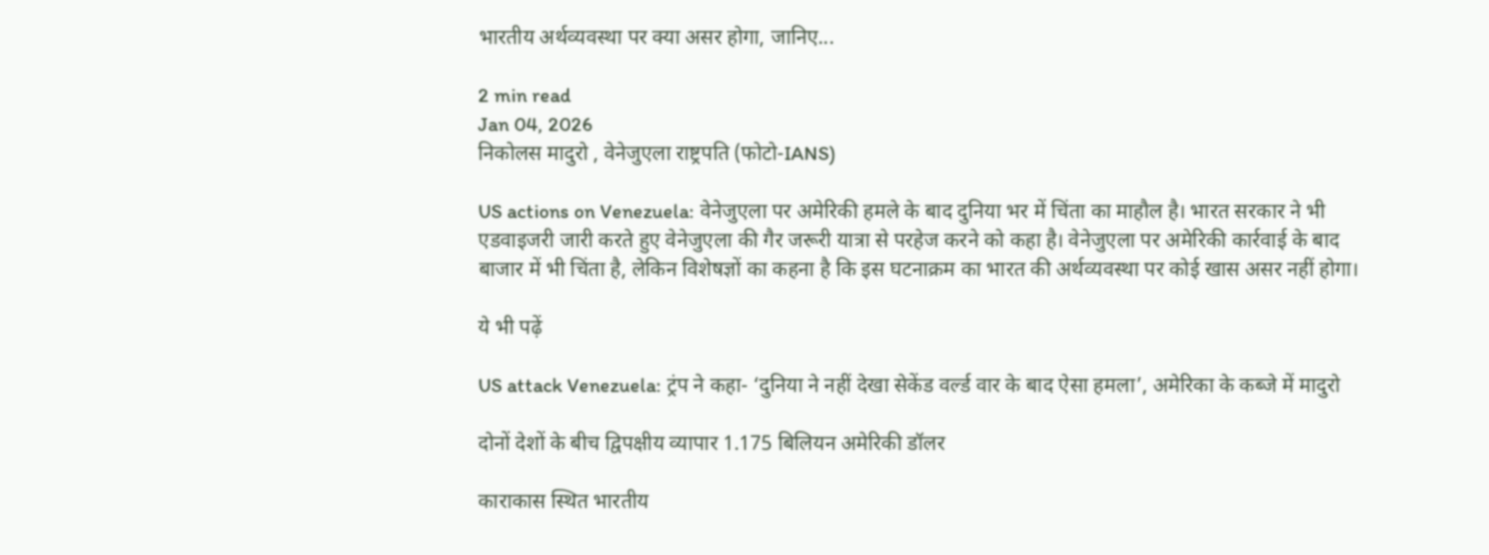भारतीय अर्थव्यवस्था पर क्या असर होगा, जानिए...

2 min read
Jan 04, 2026
निकोलस मादुरो , वेनेजुएला राष्ट्रपति (फोटो-IANS)

US actions on Venezuela: वेनेजुएला पर अमेरिकी हमले के बाद दुनिया भर में चिंता का माहौल है। भारत सरकार ने भी एडवाइजरी जारी करते हुए वेनेजुएला की गैर जरूरी यात्रा से परहेज करने को कहा है। वेनेजुएला पर अमेरिकी कार्रवाई के बाद बाजार में भी चिंता है, लेकिन विशेषज्ञों का कहना है कि इस घटनाक्रम का भारत की अर्थव्यवस्था पर कोई खास असर नहीं होगा।

ये भी पढ़ें

US attack Venezuela: ट्रंप ने कहा- ‘दुनिया ने नहीं देखा सेकेंड वर्ल्ड वार के बाद ऐसा हमला’, अमेरिका के कब्जे में मादुरो

दोनों देशों के बीच द्विपक्षीय व्यापार 1.175 बिलियन अमेरिकी डॉलर

काराकास स्थित भारतीय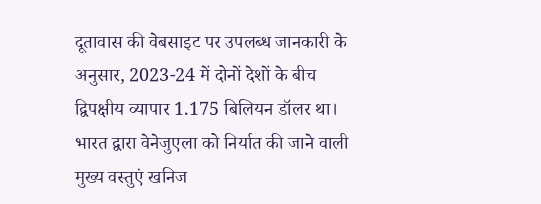दूतावास की वेबसाइट पर उपलब्ध जानकारी के अनुसार, 2023-24 में दोनों देशों के बीच द्विपक्षीय व्यापार 1.175 बिलियन डॉलर था। भारत द्वारा वेनेजुएला को निर्यात की जाने वाली मुख्य वस्तुएं खनिज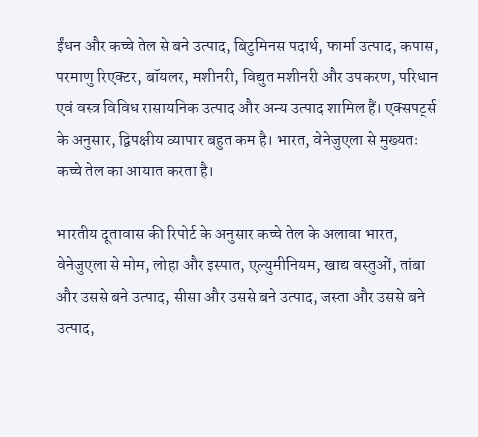ईंधन और कच्चे तेल से बने उत्पाद, बिटुमिनस पदार्थ, फार्मा उत्पाद, कपास, परमाणु रिएक्टर, बॉयलर, मशीनरी, विद्युत मशीनरी और उपकरण, परिधान एवं वस्त्र विविध रासायनिक उत्पाद और अन्य उत्पाद शामिल हैं। एक्सपर्ट्स के अनुसार, द्विपक्षीय व्यापार बहुत कम है। भारत, वेनेजुएला से मुख्यतः कच्चे तेल का आयात करता है।

भारतीय दूतावास की रिपोर्ट के अनुसार कच्चे तेल के अलावा भारत, वेनेजुएला से मोम, लोहा और इस्पात, एल्युमीनियम, खाद्य वस्तुओं, तांबा और उससे बने उत्पाद, सीसा और उससे बने उत्पाद, जस्ता और उससे बने उत्पाद,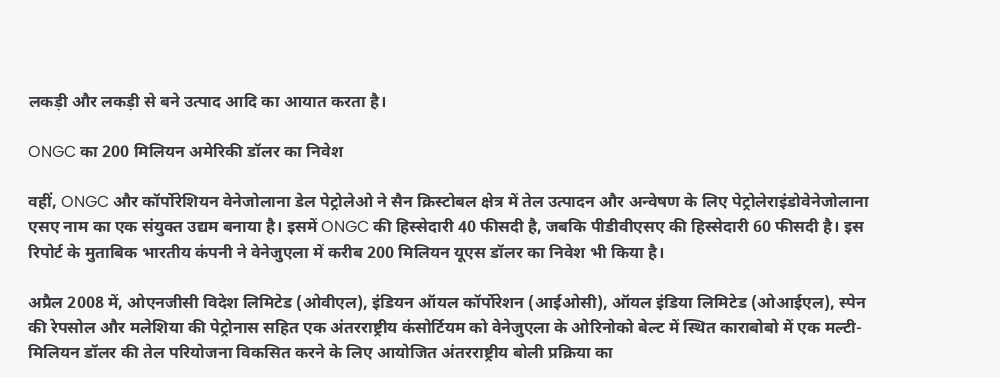लकड़ी और लकड़ी से बने उत्पाद आदि का आयात करता है।

ONGC का 200 मिलियन अमेरिकी डॉलर का निवेश

वहीं, ONGC और कॉर्पोरेशियन वेनेजोलाना डेल पेट्रोलेओ ने सैन क्रिस्टोबल क्षेत्र में तेल उत्पादन और अन्वेषण के लिए पेट्रोलेराइंडोवेनेजोलाना एसए नाम का एक संयुक्त उद्यम बनाया है। इसमें ONGC की हिस्सेदारी 40 फीसदी है, जबकि पीडीवीएसए की हिस्सेदारी 60 फीसदी है। इस रिपोर्ट के मुताबिक भारतीय कंपनी ने वेनेजुएला में करीब 200 मिलियन यूएस डॉलर का निवेश भी किया है।

अप्रैल 2008 में, ओएनजीसी विदेश लिमिटेड (ओवीएल), इंडियन ऑयल कॉर्पोरेशन (आईओसी), ऑयल इंडिया लिमिटेड (ओआईएल), स्पेन की रेपसोल और मलेशिया की पेट्रोनास सहित एक अंतरराष्ट्रीय कंसोर्टियम को वेनेजुएला के ओरिनोको बेल्ट में स्थित काराबोबो में एक मल्टी-मिलियन डॉलर की तेल परियोजना विकसित करने के लिए आयोजित अंतरराष्ट्रीय बोली प्रक्रिया का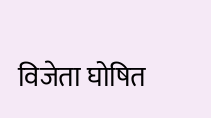विजेता घोषित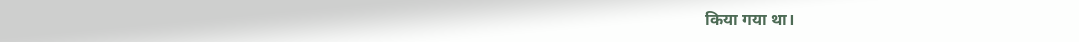किया गया था।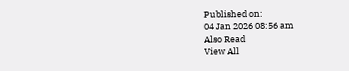Published on:
04 Jan 2026 08:56 am
Also Read
View All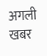अगली खबर